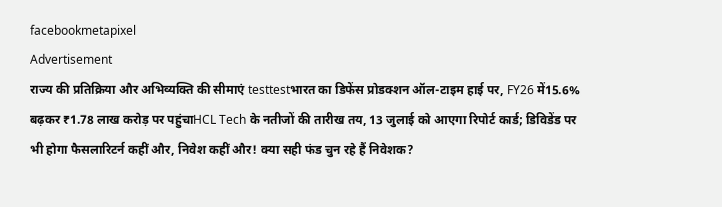facebookmetapixel
Advertisement
राज्य की प्रतिक्रिया और अभिव्यक्ति की सीमाएं testtestभारत का डिफेंस प्रोडक्शन ऑल-टाइम हाई पर, FY26 में15.6% बढ़कर ₹1.78 लाख करोड़ पर पहुंचाHCL Tech के नतीजों की तारीख तय, 13 जुलाई को आएगा रिपोर्ट कार्ड; डिविडेंड पर भी होगा फैसलारिटर्न कहीं और, निवेश कहीं और! क्या सही फंड चुन रहे हैं निवेशक?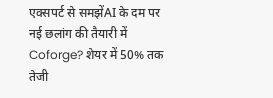एक्सपर्ट से समझेंAI के दम पर नई छलांग की तैयारी में Coforge? शेयर में 50% तक तेजी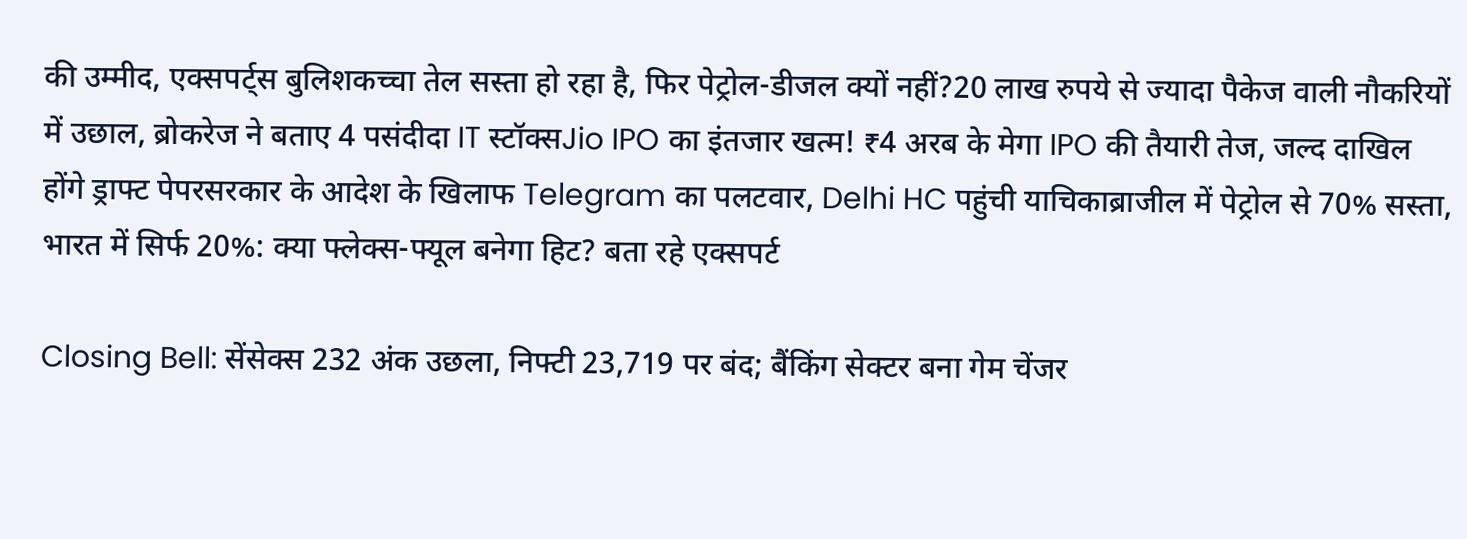की उम्मीद, एक्सपर्ट्स बुलिशकच्चा तेल सस्ता हो रहा है, फिर पेट्रोल-डीजल क्यों नहीं?20 लाख रुपये से ज्यादा पैकेज वाली नौकरियों में उछाल, ब्रोकरेज ने बताए 4 पसंदीदा IT स्टॉक्सJio IPO का इंतजार खत्म! ₹4 अरब के मेगा IPO की तैयारी तेज, जल्द दाखिल होंगे ड्राफ्ट पेपरसरकार के आदेश के खिलाफ Telegram का पलटवार, Delhi HC पहुंची याचिकाब्राजील में पेट्रोल से 70% सस्ता, भारत में सिर्फ 20%: क्या फ्लेक्स-फ्यूल बनेगा हिट? बता रहे एक्सपर्ट

Closing Bell: सेंसेक्स 232 अंक उछला, निफ्टी 23,719 पर बंद; बैंकिंग सेक्टर बना गेम चेंजर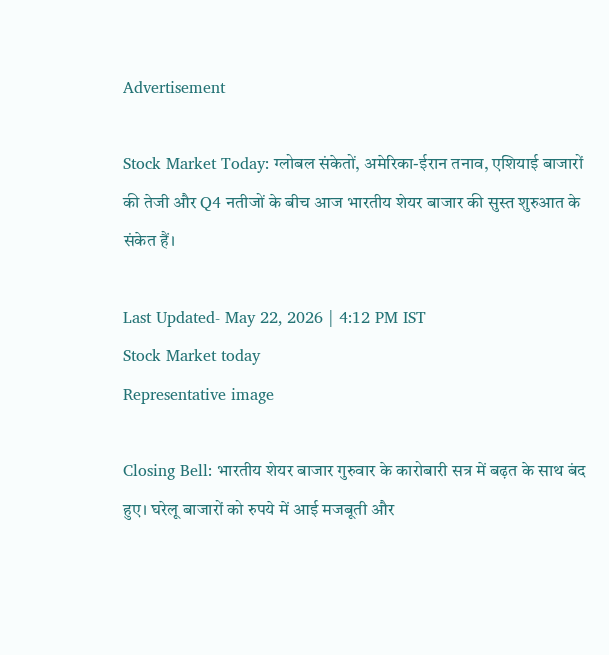Advertisement

Stock Market Today: ग्लोबल संकेतों, अमेरिका-ईरान तनाव, एशियाई बाजारों की तेजी और Q4 नतीजों के बीच आज भारतीय शेयर बाजार की सुस्त शुरुआत के संकेत हैं।

Last Updated- May 22, 2026 | 4:12 PM IST
Stock Market today
Representative image

Closing Bell: भारतीय शेयर बाजार गुरुवार के कारोबारी सत्र में बढ़त के साथ बंद हुए। घरेलू बाजारों को रुपये में आई मजबूती और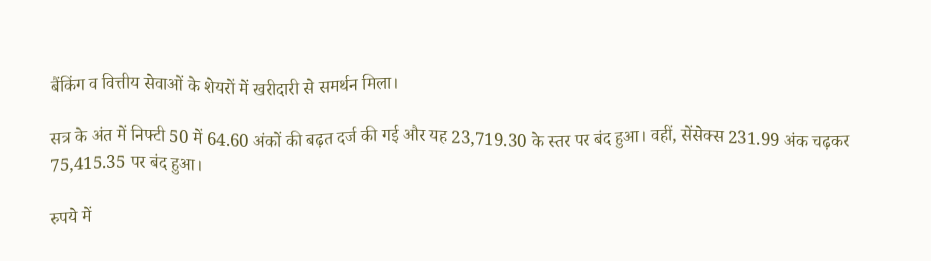बैंकिंग व वित्तीय सेवाओं के शेयरों में खरीदारी से समर्थन मिला।

सत्र के अंत में निफ्टी 50 में 64.60 अंकों की बढ़त दर्ज की गई और यह 23,719.30 के स्तर पर बंद हुआ। वहीं, सेंसेक्स 231.99 अंक चढ़कर 75,415.35 पर बंद हुआ।

रुपये में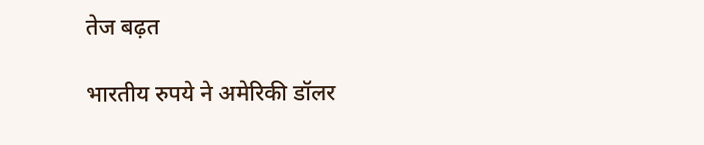तेज बढ़त

भारतीय रुपये ने अमेरिकी डॉलर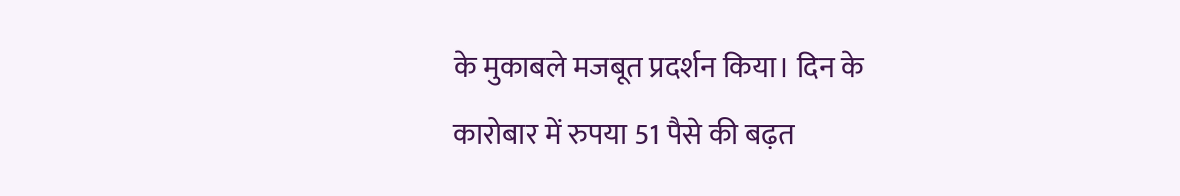के मुकाबले मजबूत प्रदर्शन किया। दिन के कारोबार में रुपया 51 पैसे की बढ़त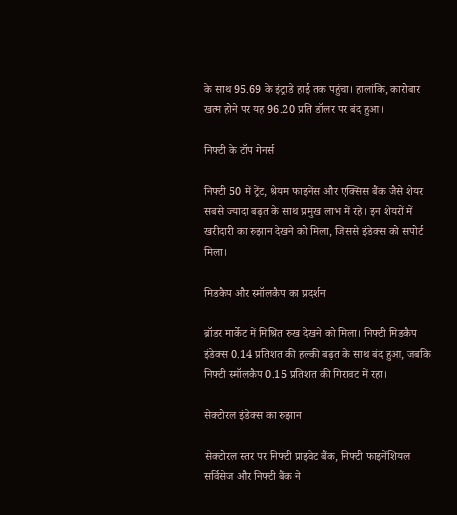के साथ 95.69 के इंट्राडे हाई तक पहुंचा। हालांकि, कारोबार खत्म होने पर यह 96.20 प्रति डॉलर पर बंद हुआ।

निफ्टी के टॉप गेनर्स

निफ्टी 50 में ट्रेंट, श्रेयम फाइनेंस और एक्सिस बैंक जैसे शेयर सबसे ज्यादा बढ़त के साथ प्रमुख लाभ में रहे। इन शेयरों में खरीदारी का रुझान देखने को मिला, जिससे इंडेक्स को सपोर्ट मिला।

मिडकैप और स्मॉलकैप का प्रदर्शन

ब्रॉडर मार्केट में मिश्रित रुख देखने को मिला। निफ्टी मिडकैप इंडेक्स 0.14 प्रतिशत की हल्की बढ़त के साथ बंद हुआ, जबकि निफ्टी स्मॉलकैप 0.15 प्रतिशत की गिरावट में रहा।

सेक्टोरल इंडेक्स का रुझान

सेक्टोरल स्तर पर निफ्टी प्राइवेट बैंक, निफ्टी फाइनेंशियल सर्विसेज और निफ्टी बैंक ने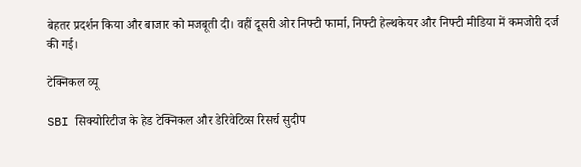बेहतर प्रदर्शन किया और बाजार को मजबूती दी। वहीं दूसरी ओर निफ्टी फार्मा, निफ्टी हेल्थकेयर और निफ्टी मीडिया में कमजोरी दर्ज की गई।

टेक्निकल व्यू

SBI सिक्योरिटीज के हेड टेक्निकल और डेरिवेटिव्स रिसर्च सुदीप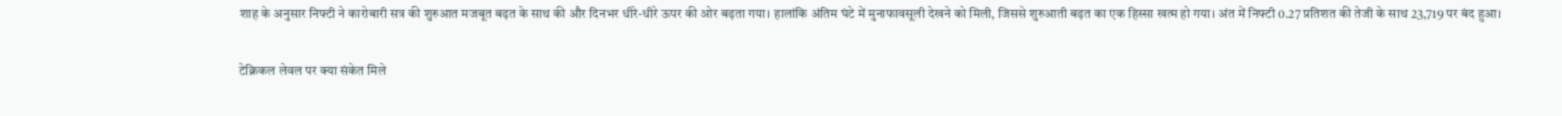शाह के अनुसार निफ्टी ने कारोबारी सत्र की शुरुआत मजबूत बढ़त के साथ की और दिनभर धीरे-धीरे ऊपर की ओर बढ़ता गया। हालांकि अंतिम घंटे में मुनाफावसूली देखने को मिली, जिससे शुरुआती बढ़त का एक हिस्सा खत्म हो गया। अंत में निफ्टी 0.27 प्रतिशत की तेजी के साथ 23,719 पर बंद हुआ।

टेक्निकल लेवल पर क्या संकेत मिले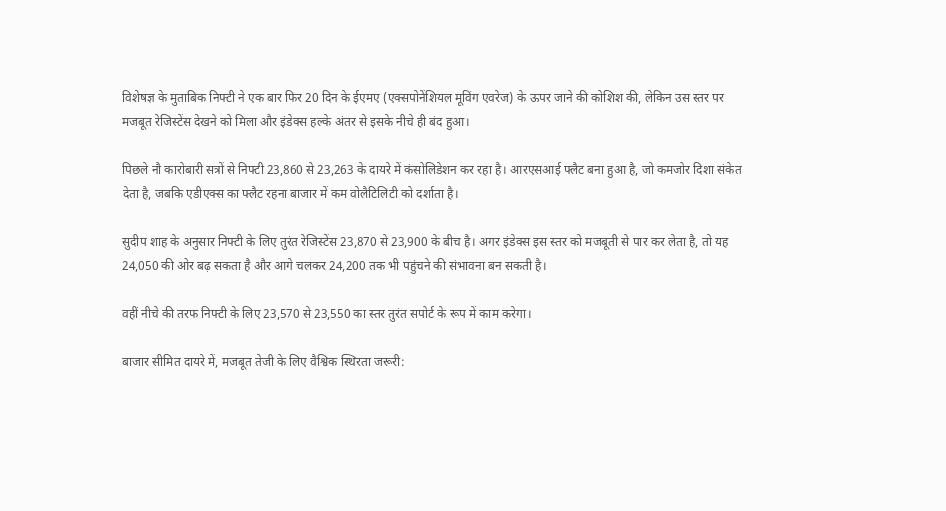विशेषज्ञ के मुताबिक निफ्टी ने एक बार फिर 20 दिन के ईएमए (एक्सपोनेंशियल मूविंग एवरेज) के ऊपर जाने की कोशिश की, लेकिन उस स्तर पर मजबूत रेजिस्टेंस देखने को मिला और इंडेक्स हल्के अंतर से इसके नीचे ही बंद हुआ।

पिछले नौ कारोबारी सत्रों से निफ्टी 23,860 से 23,263 के दायरे में कंसोलिडेशन कर रहा है। आरएसआई फ्लैट बना हुआ है, जो कमजोर दिशा संकेत देता है, जबकि एडीएक्स का फ्लैट रहना बाजार में कम वोलैटिलिटी को दर्शाता है।

सुदीप शाह के अनुसार निफ्टी के लिए तुरंत रेजिस्टेंस 23,870 से 23,900 के बीच है। अगर इंडेक्स इस स्तर को मजबूती से पार कर लेता है, तो यह 24,050 की ओर बढ़ सकता है और आगे चलकर 24,200 तक भी पहुंचने की संभावना बन सकती है।

वहीं नीचे की तरफ निफ्टी के लिए 23,570 से 23,550 का स्तर तुरंत सपोर्ट के रूप में काम करेगा।

बाजार सीमित दायरे में, मजबूत तेजी के लिए वैश्विक स्थिरता जरूरी: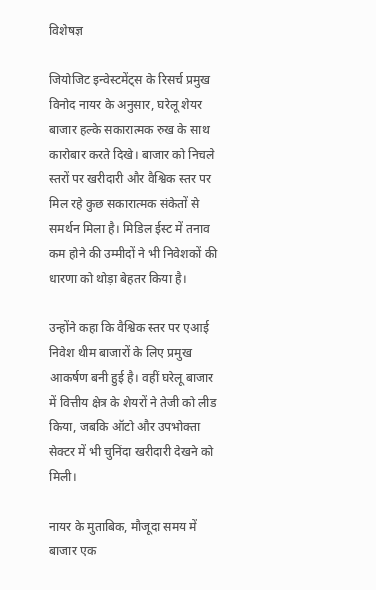विशेषज्ञ

जियोजिट इन्वेस्टमेंट्स के रिसर्च प्रमुख विनोद नायर के अनुसार, घरेलू शेयर बाजार हल्के सकारात्मक रुख के साथ कारोबार करते दिखे। बाजार को निचले स्तरों पर खरीदारी और वैश्विक स्तर पर मिल रहे कुछ सकारात्मक संकेतों से समर्थन मिला है। मिडिल ईस्ट में तनाव कम होने की उम्मीदों ने भी निवेशकों की धारणा को थोड़ा बेहतर किया है।

उन्होंने कहा कि वैश्विक स्तर पर एआई निवेश थीम बाजारों के लिए प्रमुख आकर्षण बनी हुई है। वहीं घरेलू बाजार में वित्तीय क्षेत्र के शेयरों ने तेजी को लीड किया, जबकि ऑटो और उपभोक्ता सेक्टर में भी चुनिंदा खरीदारी देखने को मिली।

नायर के मुताबिक, मौजूदा समय में बाजार एक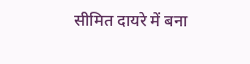सीमित दायरे में बना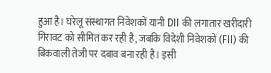हुआ है। घरेलू संस्थागत निवेशकों यानी DII की लगातार खरीदारी गिरावट को सीमित कर रही है, जबकि विदेशी निवेशकों (FII) की बिकवाली तेजी पर दबाव बना रही है। इसी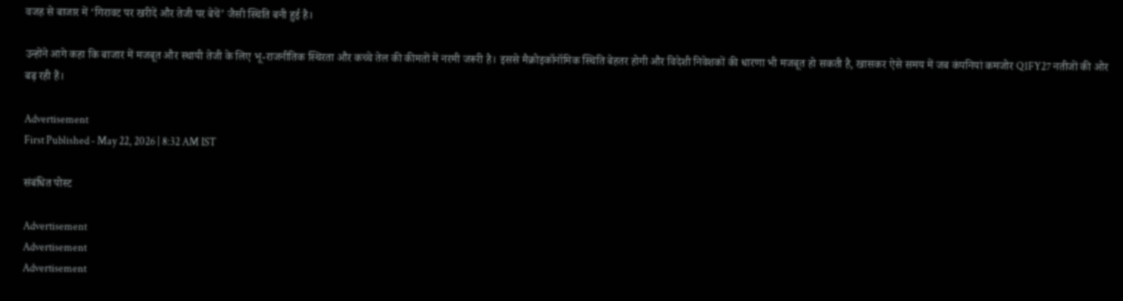वजह से बाजार में ‘गिरावट पर खरीदें और तेजी पर बेचें’ जैसी स्थिति बनी हुई है।

उन्होंने आगे कहा कि बाजार में मजबूत और स्थायी तेजी के लिए भू-राजनीतिक स्थिरता और कच्चे तेल की कीमतों में नरमी जरूरी है। इससे मैक्रोइकॉनॉमिक स्थिति बेहतर होगी और विदेशी निवेशकों की धारणा भी मजबूत हो सकती है, खासकर ऐसे समय में जब कंपनियां कमजोर Q1FY27 नतीजों की ओर बढ़ रही हैं।

Advertisement
First Published - May 22, 2026 | 8:32 AM IST

संबंधित पोस्ट

Advertisement
Advertisement
Advertisement